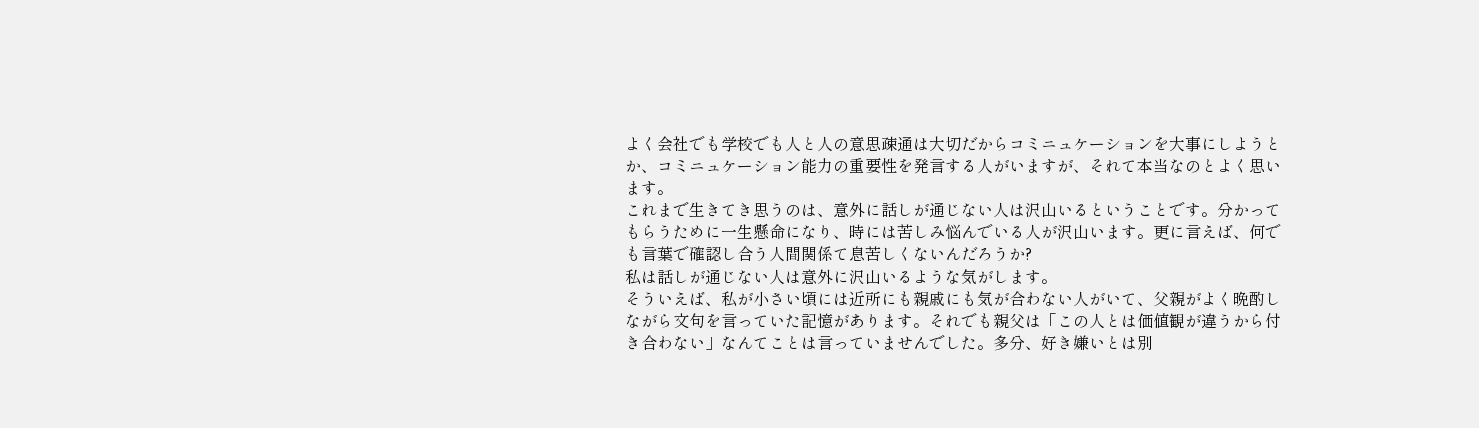よく会社でも学校でも人と人の意思疎通は大切だからコミニュケーションを大事にしようとか、コミニュケーション能力の重要性を発言する人がいますが、それて本当なのとよく思います。
これまで生きてき思うのは、意外に話しが通じない人は沢山いるということです。分かってもらうために一生懸命になり、時には苦しみ悩んでいる人が沢山います。更に言えば、何でも言葉で確認し合う人間関係て息苦しくないんだろうか?
私は話しが通じない人は意外に沢山いるような気がします。
そういえば、私が小さい頃には近所にも親戚にも気が合わない人がいて、父親がよく晩酌しながら文句を言っていた記憶があります。それでも親父は「この人とは価値観が違うから付き合わない」なんてことは言っていませんでした。多分、好き嫌いとは別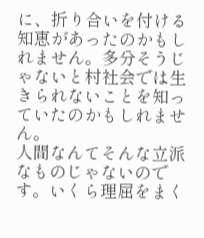に、折り合いを付ける知恵があったのかもしれません。多分そうじゃないと村社会では生きられないことを知っていたのかもしれません。
人間なんてそんな立派なものじゃないのです。いくら理屈をまく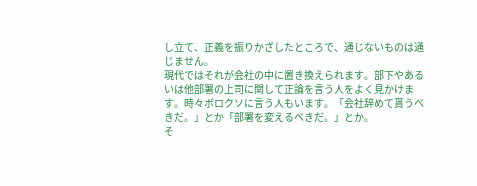し立て、正義を振りかざしたところで、通じないものは通じません。
現代ではそれが会社の中に置き換えられます。部下やあるいは他部署の上司に関して正論を言う人をよく見かけます。時々ボロクソに言う人もいます。「会社辞めて貰うべきだ。」とか「部署を変えるべきだ。」とか。
そ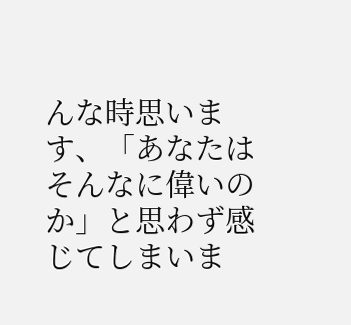んな時思います、「あなたはそんなに偉いのか」と思わず感じてしまいま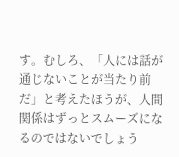す。むしろ、「人には話が通じないことが当たり前だ」と考えたほうが、人間関係はずっとスムーズになるのではないでしょう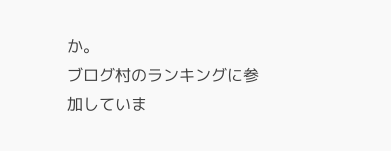か。
ブログ村のランキングに参加していま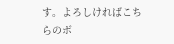す。よろしければこちらのボ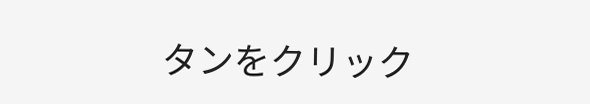タンをクリック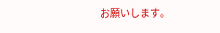お願いします。